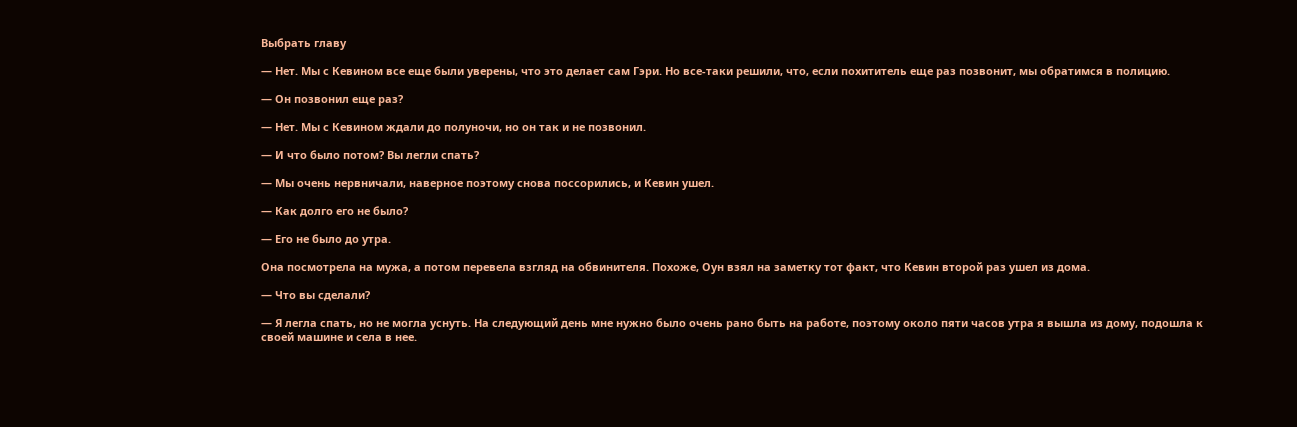Выбрать главу

— Нет. Мы с Кевином все еще были уверены, что это делает сам Гэри. Но все-таки решили, что, если похититель еще раз позвонит, мы обратимся в полицию.

— Он позвонил еще раз?

— Нет. Мы с Кевином ждали до полуночи, но он так и не позвонил.

— И что было потом? Вы легли спать?

— Мы очень нервничали, наверное поэтому снова поссорились, и Кевин ушел.

— Как долго его не было?

— Его не было до утра.

Она посмотрела на мужа, а потом перевела взгляд на обвинителя. Похоже, Оун взял на заметку тот факт, что Кевин второй раз ушел из дома.

— Что вы сделали?

— Я легла спать, но не могла уснуть. На следующий день мне нужно было очень рано быть на работе, поэтому около пяти часов утра я вышла из дому, подошла к своей машине и села в нее.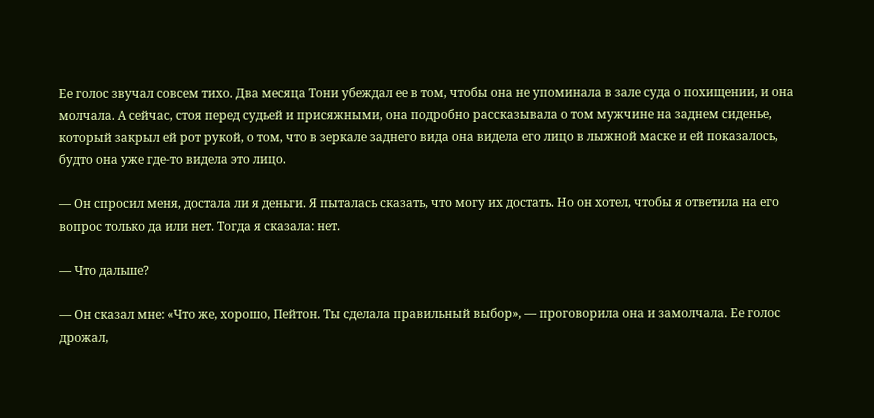Ее голос звучал совсем тихо. Два месяца Тони убеждал ее в том, чтобы она не упоминала в зале суда о похищении, и она молчала. А сейчас, стоя перед судьей и присяжными, она подробно рассказывала о том мужчине на заднем сиденье, который закрыл ей рот рукой, о том, что в зеркале заднего вида она видела его лицо в лыжной маске и ей показалось, будто она уже где-то видела это лицо.

— Он спросил меня, достала ли я деньги. Я пыталась сказать, что могу их достать. Но он хотел, чтобы я ответила на его вопрос только да или нет. Тогда я сказала: нет.

— Что дальше?

— Он сказал мне: «Что же, хорошо, Пейтон. Ты сделала правильный выбор», — проговорила она и замолчала. Ее голос дрожал,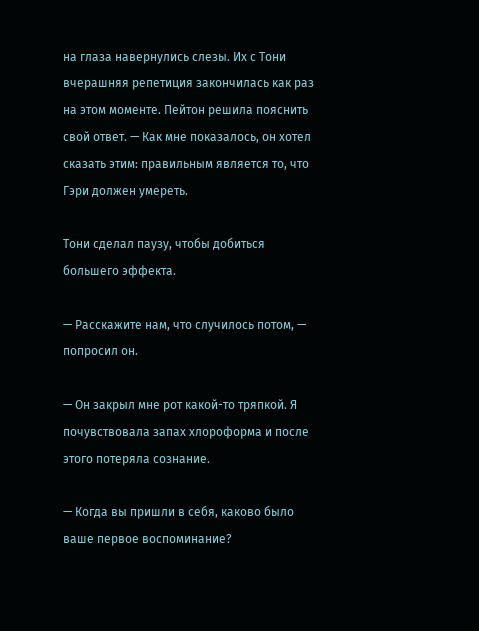на глаза навернулись слезы. Их с Тони вчерашняя репетиция закончилась как раз на этом моменте. Пейтон решила пояснить свой ответ. — Как мне показалось, он хотел сказать этим: правильным является то, что Гэри должен умереть.

Тони сделал паузу, чтобы добиться большего эффекта.

— Расскажите нам, что случилось потом, — попросил он.

— Он закрыл мне рот какой-то тряпкой. Я почувствовала запах хлороформа и после этого потеряла сознание.

— Когда вы пришли в себя, каково было ваше первое воспоминание?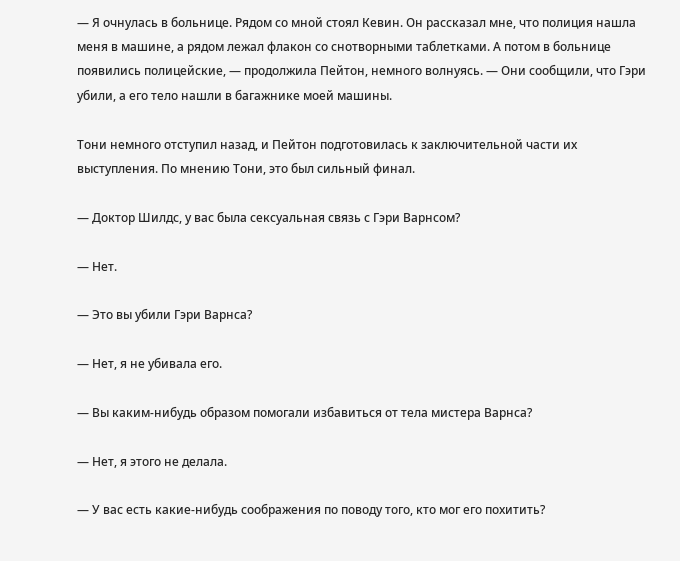— Я очнулась в больнице. Рядом со мной стоял Кевин. Он рассказал мне, что полиция нашла меня в машине, а рядом лежал флакон со снотворными таблетками. А потом в больнице появились полицейские, — продолжила Пейтон, немного волнуясь. — Они сообщили, что Гэри убили, а его тело нашли в багажнике моей машины.

Тони немного отступил назад, и Пейтон подготовилась к заключительной части их выступления. По мнению Тони, это был сильный финал.

— Доктор Шилдс, у вас была сексуальная связь с Гэри Варнсом?

— Нет.

— Это вы убили Гэри Варнса?

— Нет, я не убивала его.

— Вы каким-нибудь образом помогали избавиться от тела мистера Варнса?

— Нет, я этого не делала.

— У вас есть какие-нибудь соображения по поводу того, кто мог его похитить?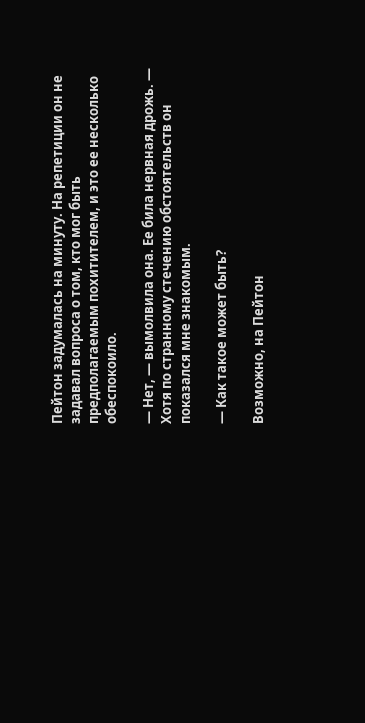Пейтон задумалась на минуту. На репетиции он не задавал вопроса о том, кто мог быть предполагаемым похитителем, и это ее несколько обеспокоило.

— Нет, — вымолвила она. Ее била нервная дрожь. — Хотя по странному стечению обстоятельств он показался мне знакомым.

— Как такое может быть?

Возможно, на Пейтон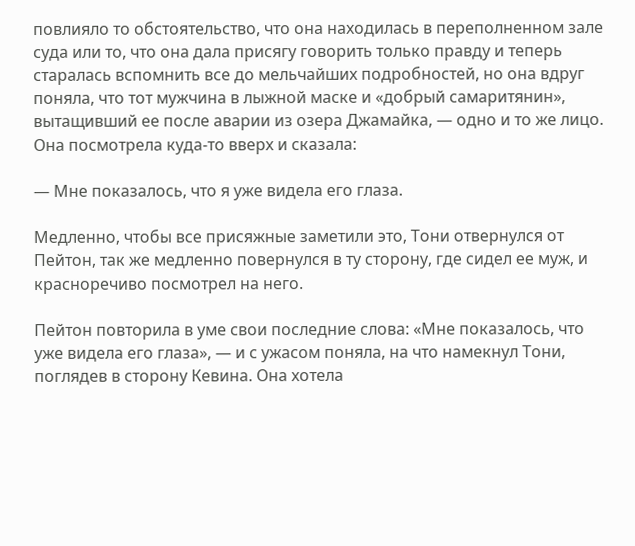повлияло то обстоятельство, что она находилась в переполненном зале суда или то, что она дала присягу говорить только правду и теперь старалась вспомнить все до мельчайших подробностей, но она вдруг поняла, что тот мужчина в лыжной маске и «добрый самаритянин», вытащивший ее после аварии из озера Джамайка, — одно и то же лицо. Она посмотрела куда-то вверх и сказала:

— Мне показалось, что я уже видела его глаза.

Медленно, чтобы все присяжные заметили это, Тони отвернулся от Пейтон, так же медленно повернулся в ту сторону, где сидел ее муж, и красноречиво посмотрел на него.

Пейтон повторила в уме свои последние слова: «Мне показалось, что уже видела его глаза», — и с ужасом поняла, на что намекнул Тони, поглядев в сторону Кевина. Она хотела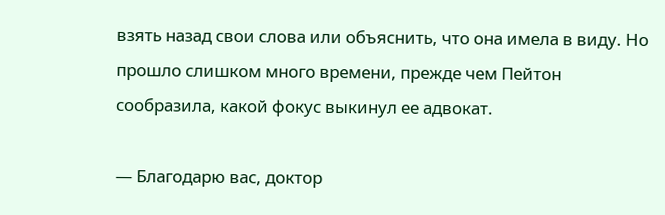взять назад свои слова или объяснить, что она имела в виду. Но прошло слишком много времени, прежде чем Пейтон сообразила, какой фокус выкинул ее адвокат.

— Благодарю вас, доктор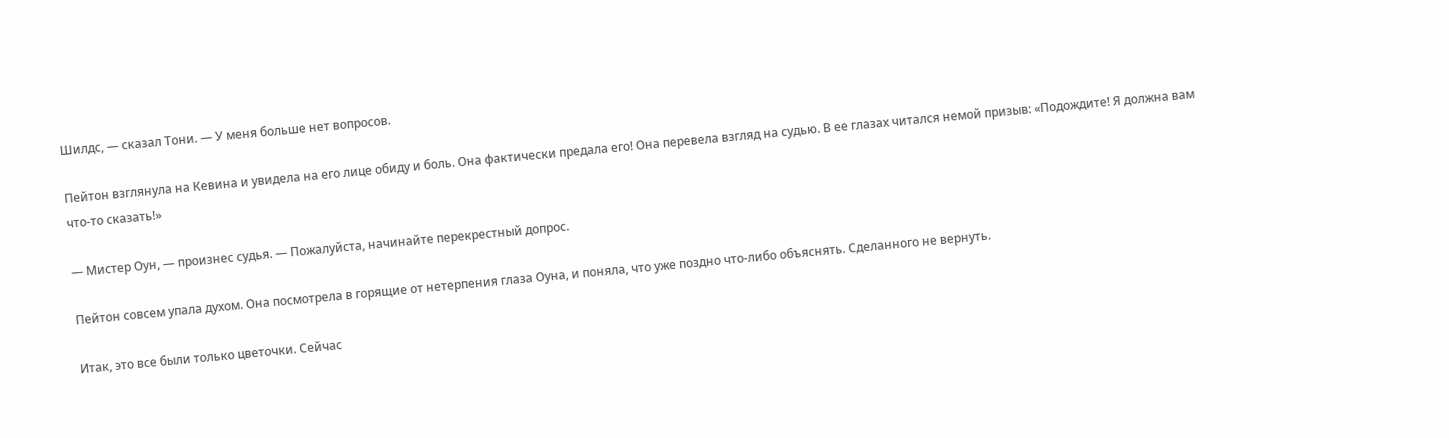Шилдс, — сказал Тони. — У меня больше нет вопросов.

Пейтон взглянула на Кевина и увидела на его лице обиду и боль. Она фактически предала его! Она перевела взгляд на судью. В ее глазах читался немой призыв: «Подождите! Я должна вам что-то сказать!»

— Мистер Оун, — произнес судья. — Пожалуйста, начинайте перекрестный допрос.

Пейтон совсем упала духом. Она посмотрела в горящие от нетерпения глаза Оуна, и поняла, что уже поздно что-либо объяснять. Сделанного не вернуть.

Итак, это все были только цветочки. Сейчас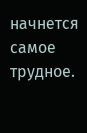начнется самое трудное.